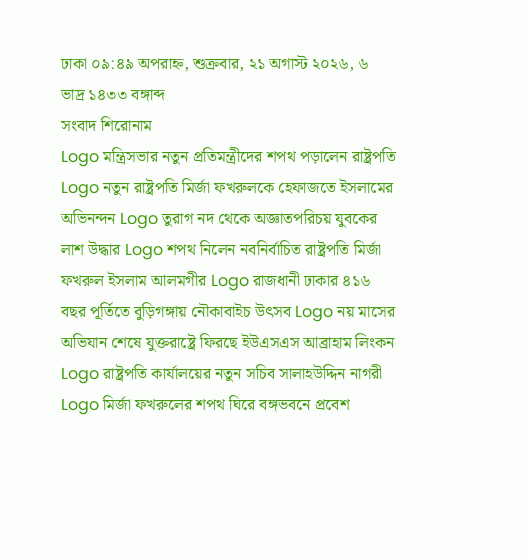ঢাকা ০৯:৪৯ অপরাহ্ন, শুক্রবার, ২১ অগাস্ট ২০২৬, ৬ ভাদ্র ১৪৩৩ বঙ্গাব্দ
সংবাদ শিরোনাম
Logo মন্ত্রিসভার নতুন প্রতিমন্ত্রীদের শপথ পড়ালেন রাষ্ট্রপতি Logo নতুন রাষ্ট্রপতি মির্জা ফখরুলকে হেফাজতে ইসলামের অভিনন্দন Logo তুরাগ নদ থেকে অজ্ঞাতপরিচয় যুবকের লাশ উদ্ধার Logo শপথ নিলেন নবনির্বাচিত রাষ্ট্রপতি মির্জা ফখরুল ইসলাম আলমগীর Logo রাজধানী ঢাকার ৪১৬ বছর পূর্তিতে বুড়িগঙ্গায় নৌকাবাইচ উৎসব Logo নয় মাসের অভিযান শেষে যুক্তরাষ্ট্রে ফিরছে ইউএসএস আব্রাহাম লিংকন Logo রাষ্ট্রপতি কার্যালয়ের নতুন সচিব সালাহউদ্দিন নাগরী Logo মির্জা ফখরুলের শপথ ঘিরে বঙ্গভবনে প্রবেশ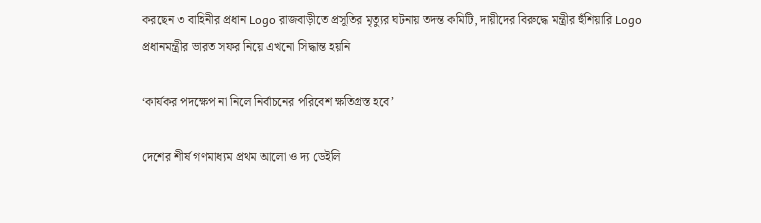করছেন ৩ বাহিনীর প্রধান Logo রাজবাড়ীতে প্রসূতির মৃত্যুর ঘটনায় তদন্ত কমিটি, দায়ীদের বিরুদ্ধে মন্ত্রীর হুঁশিয়ারি Logo প্রধানমন্ত্রীর ভারত সফর নিয়ে এখনো সিদ্ধান্ত হয়নি

‘কার্যকর পদক্ষেপ না নিলে নির্বাচনের পরিবেশ ক্ষতিগ্রস্ত হবে’

দেশের শীর্ষ গণমাধ্যম প্রথম আলো ও দ্য ডেইলি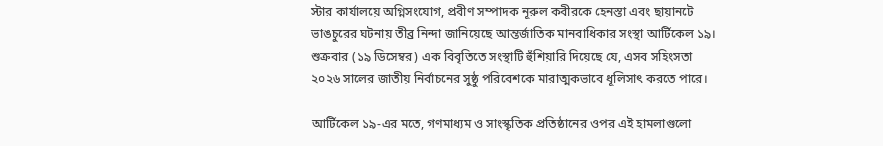স্টার কার্যালয়ে অগ্নিসংযোগ, প্রবীণ সম্পাদক নূরুল কবীরকে হেনস্তা এবং ছায়ানটে ভাঙচুরের ঘটনায় তীব্র নিন্দা জানিয়েছে আন্তর্জাতিক মানবাধিকার সংস্থা আর্টিকেল ১৯। শুক্রবার (১৯ ডিসেম্বর) এক বিবৃতিতে সংস্থাটি হুঁশিয়ারি দিয়েছে যে, এসব সহিংসতা ২০২৬ সালের জাতীয় নির্বাচনের সুষ্ঠু পরিবেশকে মারাত্মকভাবে ধূলিসাৎ করতে পারে।

আর্টিকেল ১৯-এর মতে, গণমাধ্যম ও সাংস্কৃতিক প্রতিষ্ঠানের ওপর এই হামলাগুলো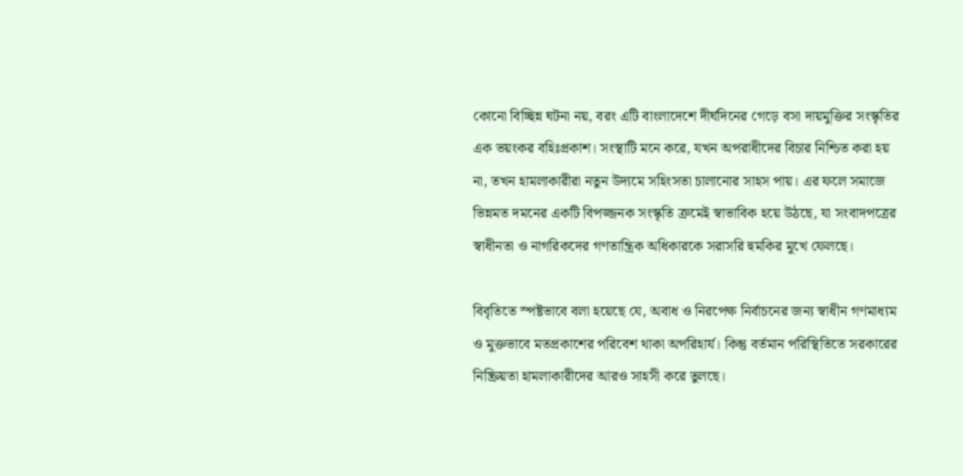কোনো বিচ্ছিন্ন ঘটনা নয়, বরং এটি বাংলাদেশে দীর্ঘদিনের গেড়ে বসা দায়মুক্তির সংস্কৃতির এক ভয়ংকর বহিঃপ্রকাশ। সংস্থাটি মনে করে, যখন অপরাধীদের বিচার নিশ্চিত করা হয় না, তখন হামলাকারীরা নতুন উদ্যমে সহিংসতা চালানোর সাহস পায়। এর ফলে সমাজে ভিন্নমত দমনের একটি বিপজ্জনক সংস্কৃতি ক্রমেই স্বাভাবিক হয়ে উঠছে, যা সংবাদপত্রের স্বাধীনতা ও নাগরিকদের গণতান্ত্রিক অধিকারকে সরাসরি হুমকির মুখে ফেলছে।

বিবৃতিতে স্পষ্টভাবে বলা হয়েছে যে, অবাধ ও নিরপেক্ষ নির্বাচনের জন্য স্বাধীন গণমাধ্যম ও মুক্তভাবে মতপ্রকাশের পরিবেশ থাকা অপরিহার্য। কিন্তু বর্তমান পরিস্থিতিতে সরকারের নিষ্ক্রিয়তা হামলাকারীদের আরও সাহসী করে তুলছে।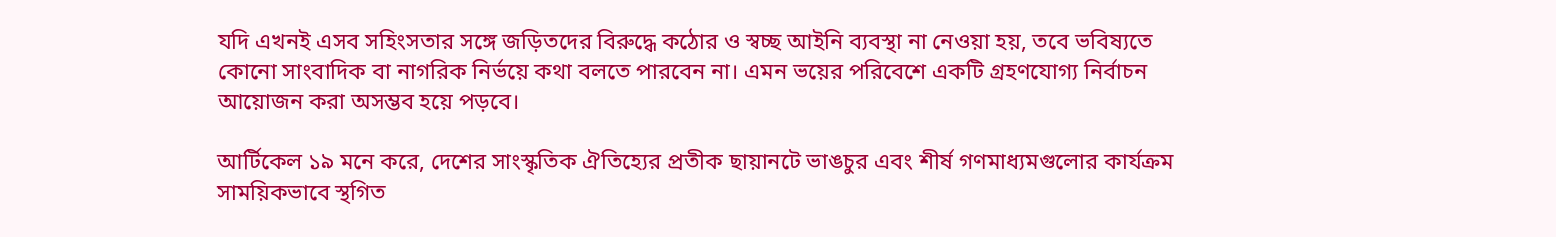যদি এখনই এসব সহিংসতার সঙ্গে জড়িতদের বিরুদ্ধে কঠোর ও স্বচ্ছ আইনি ব্যবস্থা না নেওয়া হয়, তবে ভবিষ্যতে কোনো সাংবাদিক বা নাগরিক নির্ভয়ে কথা বলতে পারবেন না। এমন ভয়ের পরিবেশে একটি গ্রহণযোগ্য নির্বাচন আয়োজন করা অসম্ভব হয়ে পড়বে।

আর্টিকেল ১৯ মনে করে, দেশের সাংস্কৃতিক ঐতিহ্যের প্রতীক ছায়ানটে ভাঙচুর এবং শীর্ষ গণমাধ্যমগুলোর কার্যক্রম সাময়িকভাবে স্থগিত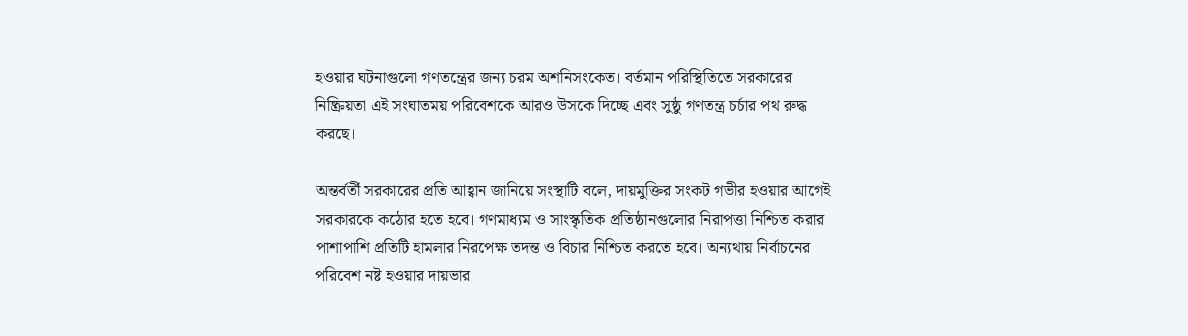হওয়ার ঘটনাগুলো গণতন্ত্রের জন্য চরম অশনিসংকেত। বর্তমান পরিস্থিতিতে সরকারের নিষ্ক্রিয়তা এই সংঘাতময় পরিবেশকে আরও উসকে দিচ্ছে এবং সুষ্ঠু গণতন্ত্র চর্চার পথ রুদ্ধ করছে।

অন্তর্বর্তী সরকারের প্রতি আহ্বান জানিয়ে সংস্থাটি বলে, দায়মুক্তির সংকট গভীর হওয়ার আগেই সরকারকে কঠোর হতে হবে। গণমাধ্যম ও সাংস্কৃতিক প্রতিষ্ঠানগুলোর নিরাপত্তা নিশ্চিত করার পাশাপাশি প্রতিটি হামলার নিরপেক্ষ তদন্ত ও বিচার নিশ্চিত করতে হবে। অন্যথায় নির্বাচনের পরিবেশ নষ্ট হওয়ার দায়ভার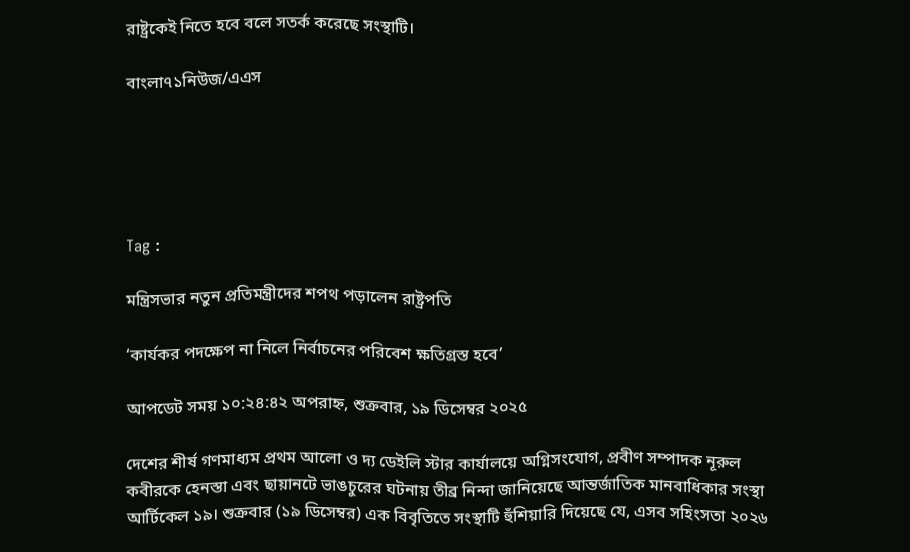রাষ্ট্রকেই নিতে হবে বলে সতর্ক করেছে সংস্থাটি।

বাংলা৭১নিউজ/এএস





Tag :

মন্ত্রিসভার নতুন প্রতিমন্ত্রীদের শপথ পড়ালেন রাষ্ট্রপতি

‘কার্যকর পদক্ষেপ না নিলে নির্বাচনের পরিবেশ ক্ষতিগ্রস্ত হবে’

আপডেট সময় ১০:২৪:৪২ অপরাহ্ন, শুক্রবার, ১৯ ডিসেম্বর ২০২৫

দেশের শীর্ষ গণমাধ্যম প্রথম আলো ও দ্য ডেইলি স্টার কার্যালয়ে অগ্নিসংযোগ, প্রবীণ সম্পাদক নূরুল কবীরকে হেনস্তা এবং ছায়ানটে ভাঙচুরের ঘটনায় তীব্র নিন্দা জানিয়েছে আন্তর্জাতিক মানবাধিকার সংস্থা আর্টিকেল ১৯। শুক্রবার (১৯ ডিসেম্বর) এক বিবৃতিতে সংস্থাটি হুঁশিয়ারি দিয়েছে যে, এসব সহিংসতা ২০২৬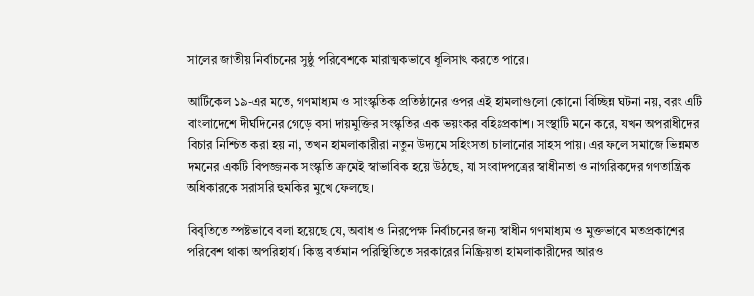সালের জাতীয় নির্বাচনের সুষ্ঠু পরিবেশকে মারাত্মকভাবে ধূলিসাৎ করতে পারে।

আর্টিকেল ১৯-এর মতে, গণমাধ্যম ও সাংস্কৃতিক প্রতিষ্ঠানের ওপর এই হামলাগুলো কোনো বিচ্ছিন্ন ঘটনা নয়, বরং এটি বাংলাদেশে দীর্ঘদিনের গেড়ে বসা দায়মুক্তির সংস্কৃতির এক ভয়ংকর বহিঃপ্রকাশ। সংস্থাটি মনে করে, যখন অপরাধীদের বিচার নিশ্চিত করা হয় না, তখন হামলাকারীরা নতুন উদ্যমে সহিংসতা চালানোর সাহস পায়। এর ফলে সমাজে ভিন্নমত দমনের একটি বিপজ্জনক সংস্কৃতি ক্রমেই স্বাভাবিক হয়ে উঠছে, যা সংবাদপত্রের স্বাধীনতা ও নাগরিকদের গণতান্ত্রিক অধিকারকে সরাসরি হুমকির মুখে ফেলছে।

বিবৃতিতে স্পষ্টভাবে বলা হয়েছে যে, অবাধ ও নিরপেক্ষ নির্বাচনের জন্য স্বাধীন গণমাধ্যম ও মুক্তভাবে মতপ্রকাশের পরিবেশ থাকা অপরিহার্য। কিন্তু বর্তমান পরিস্থিতিতে সরকারের নিষ্ক্রিয়তা হামলাকারীদের আরও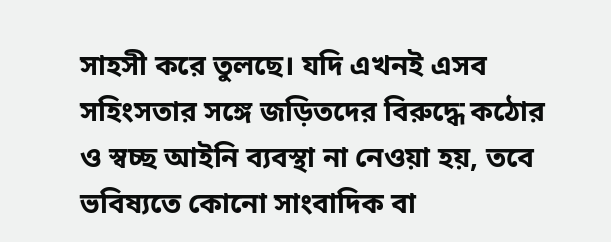সাহসী করে তুলছে। যদি এখনই এসব সহিংসতার সঙ্গে জড়িতদের বিরুদ্ধে কঠোর ও স্বচ্ছ আইনি ব্যবস্থা না নেওয়া হয়, তবে ভবিষ্যতে কোনো সাংবাদিক বা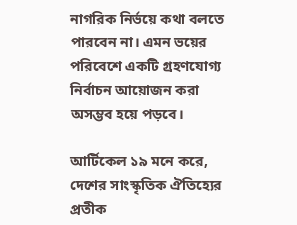নাগরিক নির্ভয়ে কথা বলতে পারবেন না। এমন ভয়ের পরিবেশে একটি গ্রহণযোগ্য নির্বাচন আয়োজন করা অসম্ভব হয়ে পড়বে।

আর্টিকেল ১৯ মনে করে, দেশের সাংস্কৃতিক ঐতিহ্যের প্রতীক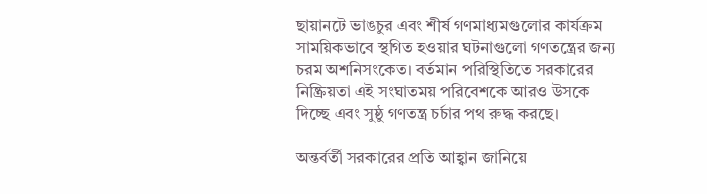ছায়ানটে ভাঙচুর এবং শীর্ষ গণমাধ্যমগুলোর কার্যক্রম সাময়িকভাবে স্থগিত হওয়ার ঘটনাগুলো গণতন্ত্রের জন্য চরম অশনিসংকেত। বর্তমান পরিস্থিতিতে সরকারের নিষ্ক্রিয়তা এই সংঘাতময় পরিবেশকে আরও উসকে দিচ্ছে এবং সুষ্ঠু গণতন্ত্র চর্চার পথ রুদ্ধ করছে।

অন্তর্বর্তী সরকারের প্রতি আহ্বান জানিয়ে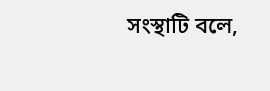সংস্থাটি বলে,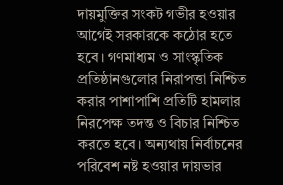দায়মুক্তির সংকট গভীর হওয়ার আগেই সরকারকে কঠোর হতে হবে। গণমাধ্যম ও সাংস্কৃতিক প্রতিষ্ঠানগুলোর নিরাপত্তা নিশ্চিত করার পাশাপাশি প্রতিটি হামলার নিরপেক্ষ তদন্ত ও বিচার নিশ্চিত করতে হবে। অন্যথায় নির্বাচনের পরিবেশ নষ্ট হওয়ার দায়ভার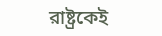রাষ্ট্রকেই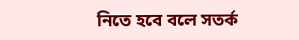নিতে হবে বলে সতর্ক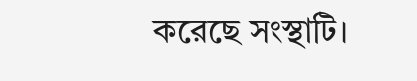করেছে সংস্থাটি।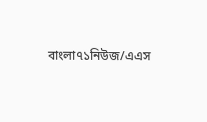বাংলা৭১নিউজ/এএস